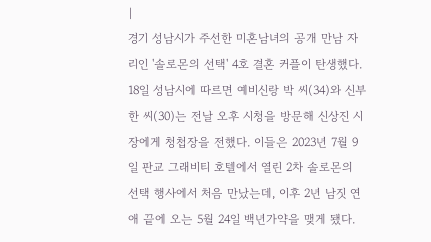|
경기 성남시가 주선한 미혼남녀의 공개 만남 자리인 '솔로몬의 선택' 4호 결혼 커플이 탄생했다.
18일 성남시에 따르면 예비신랑 박 씨(34)와 신부 한 씨(30)는 전날 오후 시청을 방문해 신상진 시장에게 청첩장을 전했다. 이들은 2023년 7월 9일 판교 그래비티 호텔에서 열린 2차 솔로몬의 선택 행사에서 처음 만났는데, 이후 2년 남짓 연애 끝에 오는 5월 24일 백년가약을 맺게 됐다.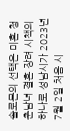솔로몬의 선택은 미혼 청춘남녀 결혼 장려 시책의 하나로 성남시가 2023년 7월 2일 처음 시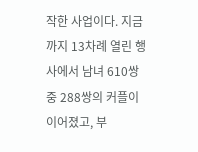작한 사업이다. 지금까지 13차례 열린 행사에서 남녀 610쌍 중 288쌍의 커플이 이어졌고, 부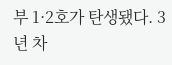부 1·2호가 탄생됐다. 3년 차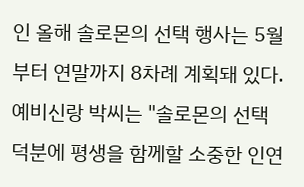인 올해 솔로몬의 선택 행사는 5월부터 연말까지 8차례 계획돼 있다.
예비신랑 박씨는 "솔로몬의 선택 덕분에 평생을 함께할 소중한 인연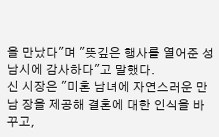을 만났다"며 "뜻깊은 행사를 열어준 성남시에 감사하다"고 말했다.
신 시장은 "미혼 남녀에 자연스러운 만남 장을 제공해 결혼에 대한 인식을 바꾸고,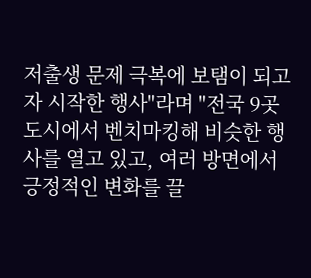저출생 문제 극복에 보탬이 되고자 시작한 행사"라며 "전국 9곳 도시에서 벤치마킹해 비슷한 행사를 열고 있고, 여러 방면에서 긍정적인 변화를 끌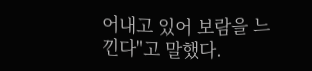어내고 있어 보람을 느낀다"고 말했다.